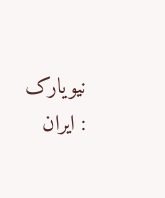نیویارک : ایران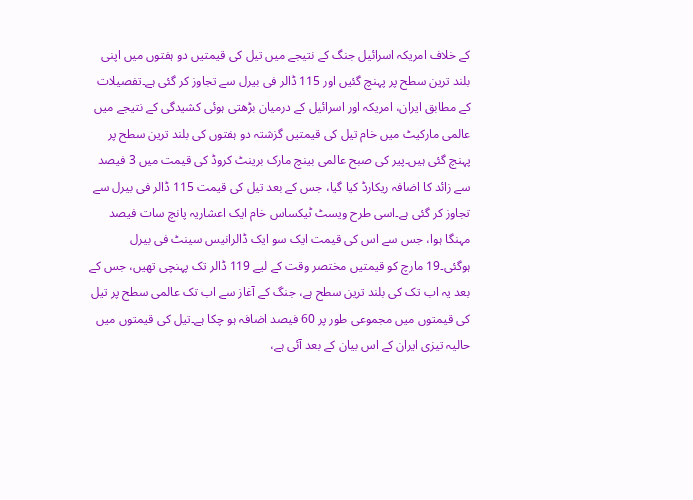کے خلاف امریکہ اسرائیل جنگ کے نتیجے میں تیل کی قیمتیں دو ہفتوں میں اپنی بلند ترین سطح پر پہنچ گئیں اور 115 ڈالر فی بیرل سے تجاوز کر گئی ہے۔تفصیلات کے مطابق ایران، امریکہ اور اسرائیل کے درمیان بڑھتی ہوئی کشیدگی کے نتیجے میں عالمی مارکیٹ میں خام تیل کی قیمتیں گزشتہ دو ہفتوں کی بلند ترین سطح پر پہنچ گئی ہیں۔پیر کی صبح عالمی بینچ مارک برینٹ کروڈ کی قیمت میں 3 فیصد سے زائد کا اضافہ ریکارڈ کیا گیا، جس کے بعد تیل کی قیمت 115 ڈالر فی بیرل سے تجاوز کر گئی ہے۔اسی طرح ویسٹ ٹیکساس خام ایک اعشاریہ پانچ سات فیصد مہنگا ہوا، جس سے اس کی قیمت ایک سو ایک ڈالرانیس سینٹ فی بیرل ہوگئی۔19 مارچ کو قیمتیں مختصر وقت کے لیے 119 ڈالر تک پہنچی تھیں، جس کے بعد یہ اب تک کی بلند ترین سطح ہے، جنگ کے آغاز سے اب تک عالمی سطح پر تیل کی قیمتوں میں مجموعی طور پر 60 فیصد اضافہ ہو چکا ہے۔تیل کی قیمتوں میں حالیہ تیزی ایران کے اس بیان کے بعد آئی ہے،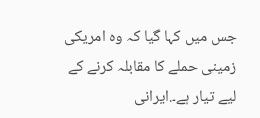جس میں کہا گیا کہ وہ امریکی زمینی حملے کا مقابلہ کرنے کے لیے تیار ہے۔.ایرانی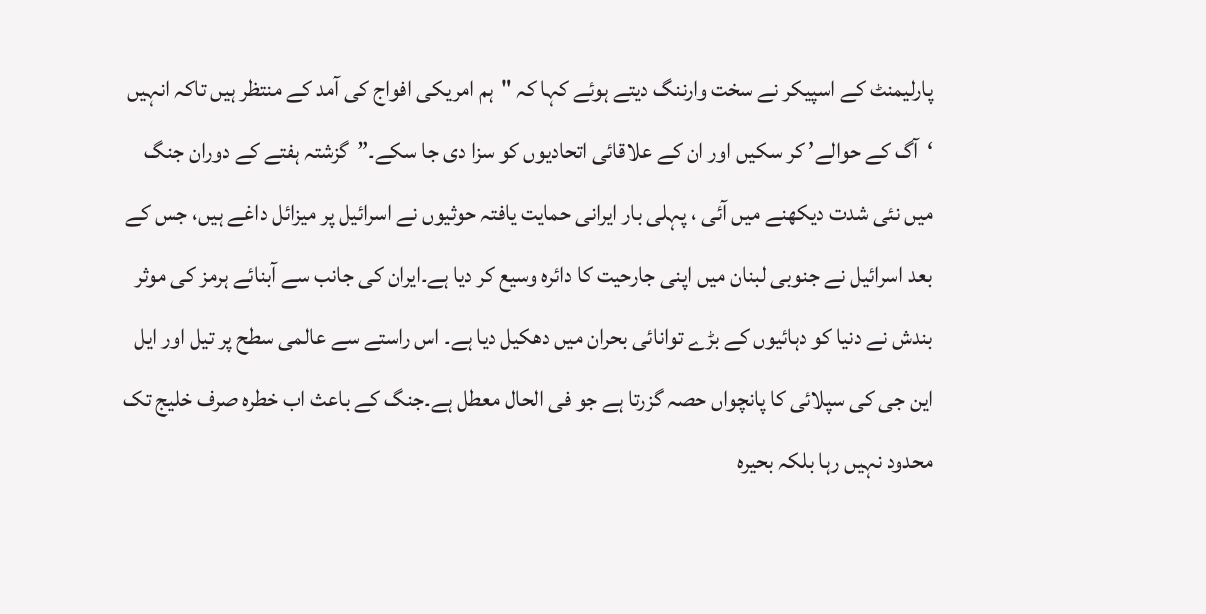پارلیمنٹ کے اسپیکر نے سخت وارننگ دیتے ہوئے کہا کہ "ہم امریکی افواج کی آمد کے منتظر ہیں تاکہ انہیں ‘آگ کے حوالے’ کر سکیں اور ان کے علاقائی اتحادیوں کو سزا دی جا سکے۔”گزشتہ ہفتے کے دوران جنگ میں نئی شدت دیکھنے میں آئی ، پہلی بار ایرانی حمایت یافتہ حوثیوں نے اسرائیل پر میزائل داغے ہیں، جس کے بعد اسرائیل نے جنوبی لبنان میں اپنی جارحیت کا دائرہ وسیع کر دیا ہے۔ایران کی جانب سے آبنائے ہرمز کی موثر بندش نے دنیا کو دہائیوں کے بڑے توانائی بحران میں دھکیل دیا ہے۔ اس راستے سے عالمی سطح پر تیل اور ایل این جی کی سپلائی کا پانچواں حصہ گزرتا ہے جو فی الحال معطل ہے۔جنگ کے باعث اب خطرہ صرف خلیج تک محدود نہیں رہا بلکہ بحیرہ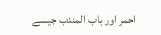احمر اور باب المندب جیسے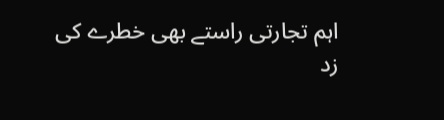اہم تجارتی راستے بھی خطرے کی زد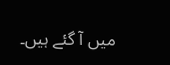میں آ گئے ہیں۔